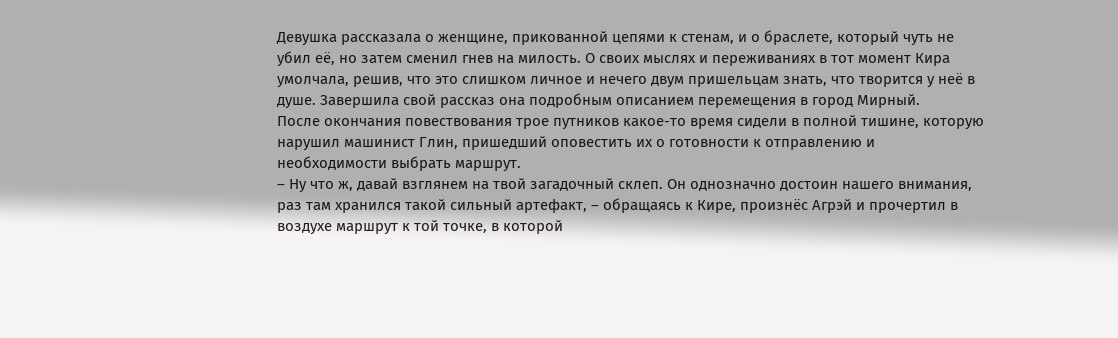Девушка рассказала о женщине, прикованной цепями к стенам, и о браслете, который чуть не убил её, но затем сменил гнев на милость. О своих мыслях и переживаниях в тот момент Кира умолчала, решив, что это слишком личное и нечего двум пришельцам знать, что творится у неё в душе. Завершила свой рассказ она подробным описанием перемещения в город Мирный.
После окончания повествования трое путников какое-то время сидели в полной тишине, которую нарушил машинист Глин, пришедший оповестить их о готовности к отправлению и необходимости выбрать маршрут.
– Ну что ж, давай взглянем на твой загадочный склеп. Он однозначно достоин нашего внимания, раз там хранился такой сильный артефакт, – обращаясь к Кире, произнёс Агрэй и прочертил в воздухе маршрут к той точке, в которой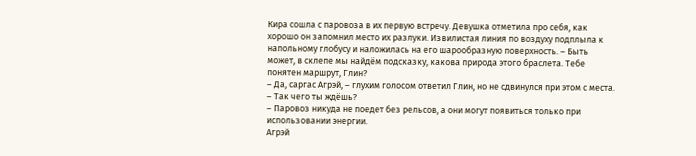Кира сошла с паровоза в их первую встречу. Девушка отметила про себя, как хорошо он запомнил место их разлуки. Извилистая линия по воздуху подплыла к напольному глобусу и наложилась на его шарообразную поверхность. – Быть может, в склепе мы найдём подсказку, какова природа этого браслета. Тебе понятен маршрут, Глин?
– Да, саргас Агрэй, – глухим голосом ответил Глин, но не сдвинулся при этом с места.
– Так чего ты ждёшь?
– Паровоз никуда не поедет без рельсов, а они могут появиться только при использовании энергии.
Агрэй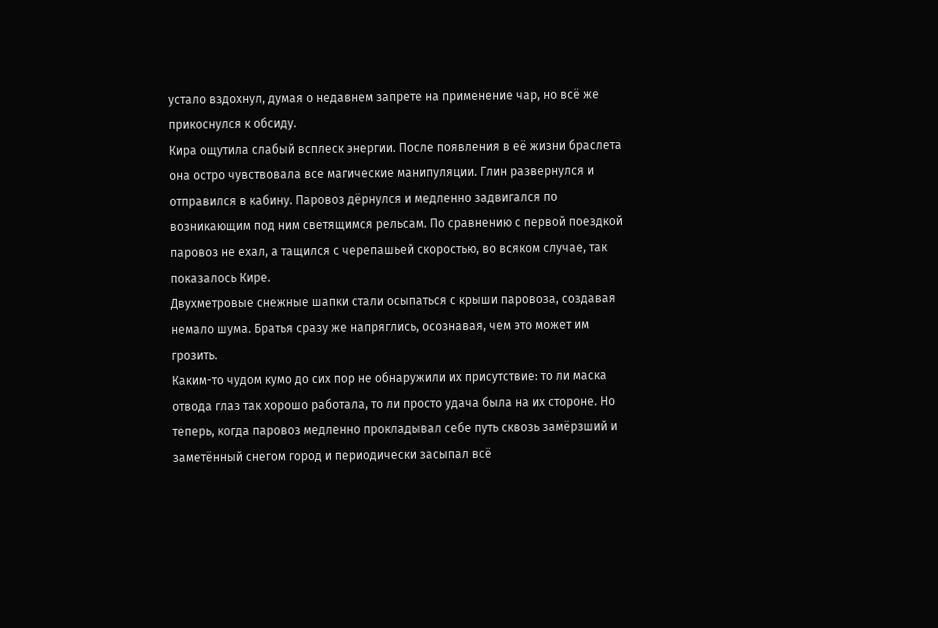устало вздохнул, думая о недавнем запрете на применение чар, но всё же прикоснулся к обсиду.
Кира ощутила слабый всплеск энергии. После появления в её жизни браслета она остро чувствовала все магические манипуляции. Глин развернулся и отправился в кабину. Паровоз дёрнулся и медленно задвигался по возникающим под ним светящимся рельсам. По сравнению с первой поездкой паровоз не ехал, а тащился с черепашьей скоростью, во всяком случае, так показалось Кире.
Двухметровые снежные шапки стали осыпаться с крыши паровоза, создавая немало шума. Братья сразу же напряглись, осознавая, чем это может им грозить.
Каким-то чудом кумо до сих пор не обнаружили их присутствие: то ли маска отвода глаз так хорошо работала, то ли просто удача была на их стороне. Но теперь, когда паровоз медленно прокладывал себе путь сквозь замёрзший и заметённый снегом город и периодически засыпал всё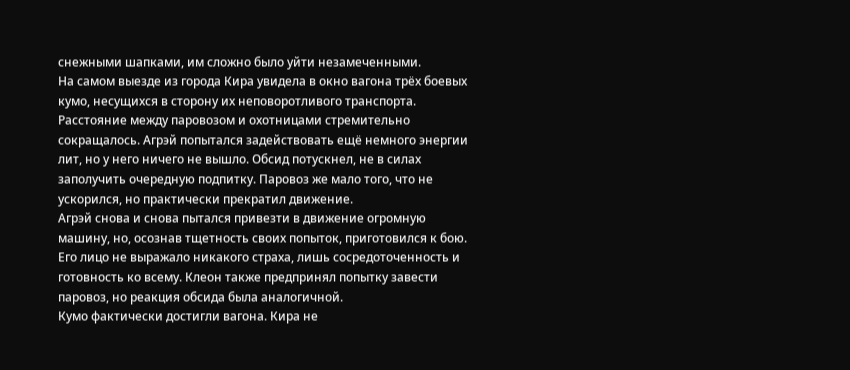снежными шапками, им сложно было уйти незамеченными.
На самом выезде из города Кира увидела в окно вагона трёх боевых кумо, несущихся в сторону их неповоротливого транспорта. Расстояние между паровозом и охотницами стремительно сокращалось. Агрэй попытался задействовать ещё немного энергии лит, но у него ничего не вышло. Обсид потускнел, не в силах заполучить очередную подпитку. Паровоз же мало того, что не ускорился, но практически прекратил движение.
Агрэй снова и снова пытался привезти в движение огромную машину, но, осознав тщетность своих попыток, приготовился к бою. Его лицо не выражало никакого страха, лишь сосредоточенность и готовность ко всему. Клеон также предпринял попытку завести паровоз, но реакция обсида была аналогичной.
Кумо фактически достигли вагона. Кира не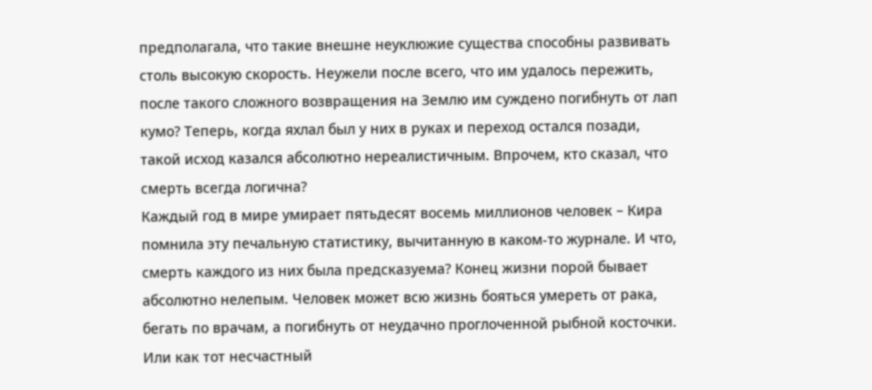предполагала, что такие внешне неуклюжие существа способны развивать столь высокую скорость. Неужели после всего, что им удалось пережить, после такого сложного возвращения на Землю им суждено погибнуть от лап кумо? Теперь, когда яхлал был у них в руках и переход остался позади, такой исход казался абсолютно нереалистичным. Впрочем, кто сказал, что смерть всегда логична?
Каждый год в мире умирает пятьдесят восемь миллионов человек – Кира помнила эту печальную статистику, вычитанную в каком-то журнале. И что, смерть каждого из них была предсказуема? Конец жизни порой бывает абсолютно нелепым. Человек может всю жизнь бояться умереть от рака, бегать по врачам, а погибнуть от неудачно проглоченной рыбной косточки. Или как тот несчастный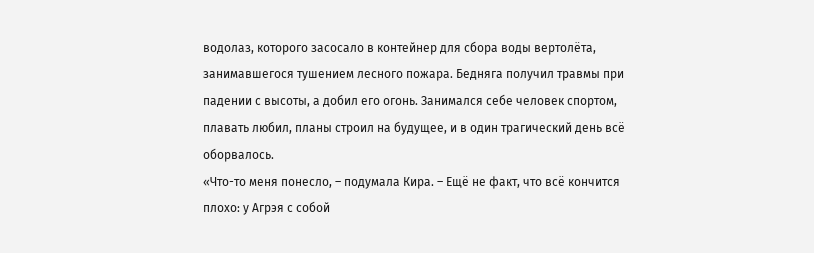водолаз, которого засосало в контейнер для сбора воды вертолёта, занимавшегося тушением лесного пожара. Бедняга получил травмы при падении с высоты, а добил его огонь. Занимался себе человек спортом, плавать любил, планы строил на будущее, и в один трагический день всё оборвалось.
«Что-то меня понесло, – подумала Кира. – Ещё не факт, что всё кончится плохо: у Агрэя с собой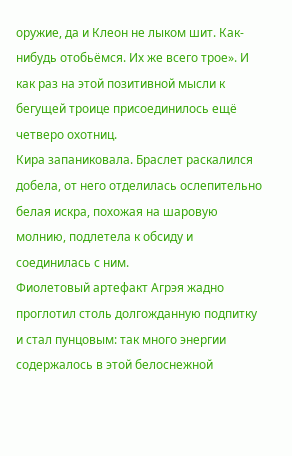оружие, да и Клеон не лыком шит. Как-нибудь отобьёмся. Их же всего трое». И как раз на этой позитивной мысли к бегущей троице присоединилось ещё четверо охотниц.
Кира запаниковала. Браслет раскалился добела, от него отделилась ослепительно белая искра, похожая на шаровую молнию, подлетела к обсиду и соединилась с ним.
Фиолетовый артефакт Агрэя жадно проглотил столь долгожданную подпитку и стал пунцовым: так много энергии содержалось в этой белоснежной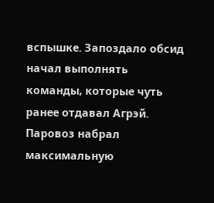вспышке. Запоздало обсид начал выполнять команды, которые чуть ранее отдавал Агрэй. Паровоз набрал максимальную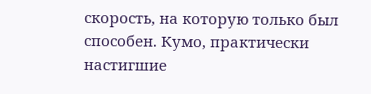скорость, на которую только был способен. Кумо, практически настигшие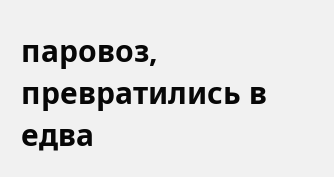паровоз, превратились в едва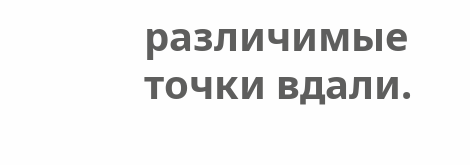различимые точки вдали.